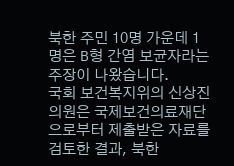북한 주민 10명 가운데 1명은 B형 간염 보균자라는 주장이 나왔습니다.
국회 보건복지위의 신상진 의원은 국제보건의료재단으로부터 제출받은 자료를 검토한 결과, 북한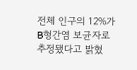전체 인구의 12%가 B형간염 보균자로 추정됐다고 밝혔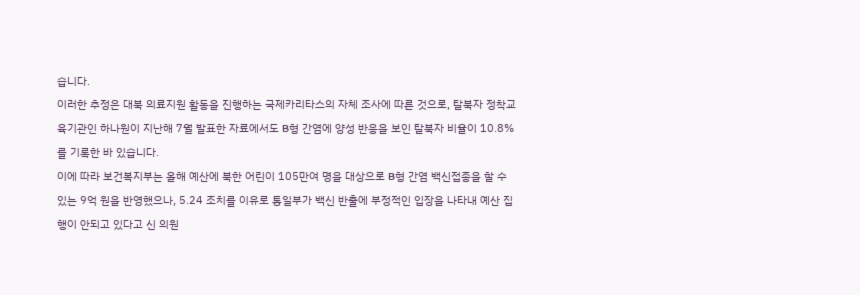습니다.
이러한 추정은 대북 의료지원 활동을 진행하는 국제카리타스의 자체 조사에 따른 것으로, 탈북자 정착교육기관인 하나원이 지난해 7월 발표한 자료에서도 B형 간염에 양성 반응을 보인 탈북자 비율이 10.8%를 기록한 바 있습니다.
이에 따라 보건복지부는 올해 예산에 북한 어린이 105만여 명을 대상으로 B형 간염 백신접종을 할 수 있는 9억 원을 반영했으나, 5.24 조치를 이유로 통일부가 백신 반출에 부정적인 입장을 나타내 예산 집행이 안되고 있다고 신 의원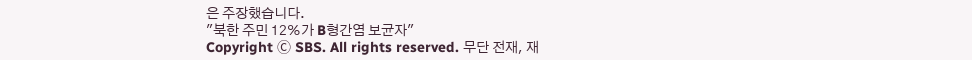은 주장했습니다.
"북한 주민 12%가 B형간염 보균자"
Copyright Ⓒ SBS. All rights reserved. 무단 전재, 재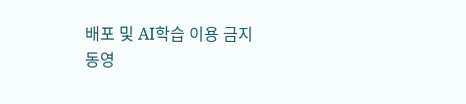배포 및 AI학습 이용 금지
동영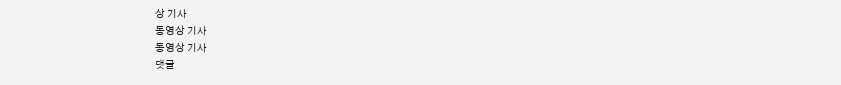상 기사
동영상 기사
동영상 기사
댓글